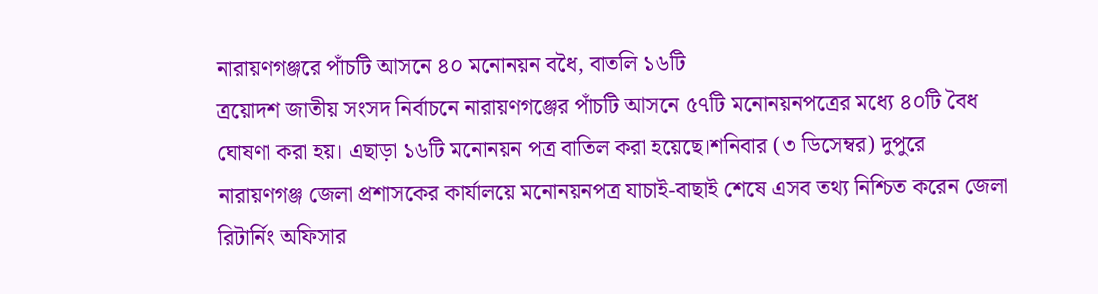নারায়ণগঞ্জরে পাঁচটি আসনে ৪০ মনোনয়ন বধৈ, বাতলি ১৬টি
ত্রয়োদশ জাতীয় সংসদ নির্বাচনে নারায়ণগঞ্জের পাঁচটি আসনে ৫৭টি মনোনয়নপত্রের মধ্যে ৪০টি বৈধ ঘোষণা করা হয়। এছাড়া ১৬টি মনোনয়ন পত্র বাতিল করা হয়েছে।শনিবার (৩ ডিসেম্বর) দুপুরে নারায়ণগঞ্জ জেলা প্রশাসকের কার্যালয়ে মনোনয়নপত্র যাচাই-বাছাই শেষে এসব তথ্য নিশ্চিত করেন জেলা রিটার্নিং অফিসার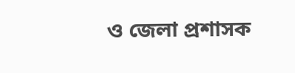ও জেলা প্রশাসক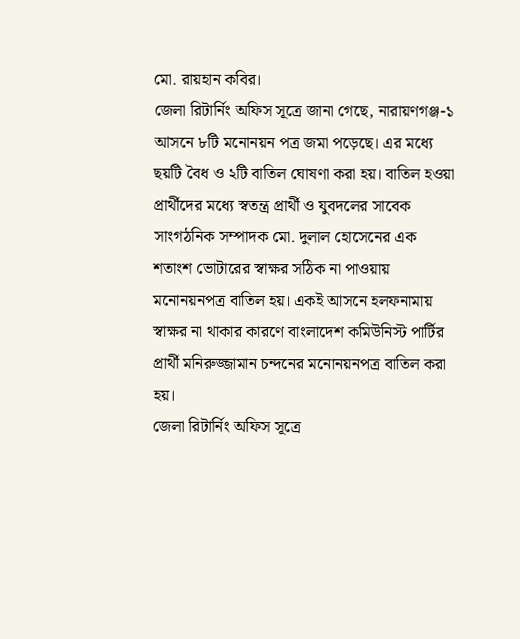মো. রায়হান কবির।
জেলা রিটার্নিং অফিস সূত্রে জানা গেছে, নারায়ণগঞ্জ-১ আসনে ৮টি মনোনয়ন পত্র জমা পড়েছে। এর মধ্যে ছয়টি বৈধ ও ২টি বাতিল ঘোষণা করা হয়। বাতিল হওয়া প্রার্থীদের মধ্যে স্বতন্ত্র প্রার্থী ও যুবদলের সাবেক সাংগঠনিক সম্পাদক মো. দুলাল হোসেনের এক শতাংশ ভোটারের স্বাক্ষর সঠিক না পাওয়ায় মনোনয়নপত্র বাতিল হয়। একই আসনে হলফনামায় স্বাক্ষর না থাকার কারণে বাংলাদেশ কমিউনিস্ট পার্টির প্রার্থী মনিরুজ্জামান চন্দনের মনোনয়নপত্র বাতিল করা হয়।
জেলা রিটার্নিং অফিস সূত্রে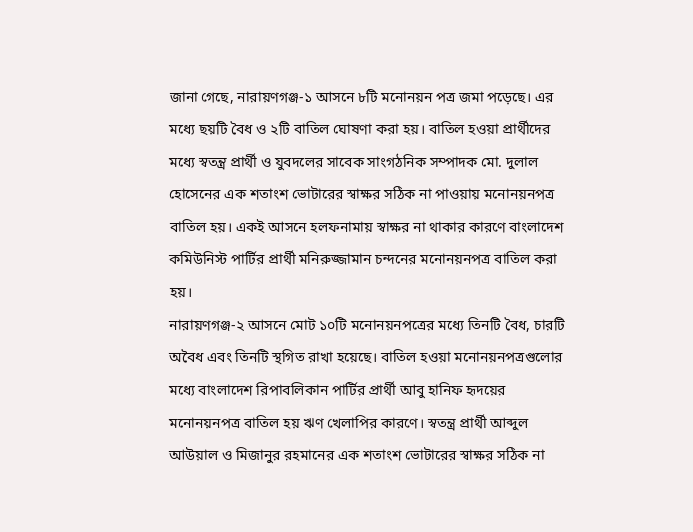জানা গেছে, নারায়ণগঞ্জ-১ আসনে ৮টি মনোনয়ন পত্র জমা পড়েছে। এর মধ্যে ছয়টি বৈধ ও ২টি বাতিল ঘোষণা করা হয়। বাতিল হওয়া প্রার্থীদের মধ্যে স্বতন্ত্র প্রার্থী ও যুবদলের সাবেক সাংগঠনিক সম্পাদক মো. দুলাল হোসেনের এক শতাংশ ভোটারের স্বাক্ষর সঠিক না পাওয়ায় মনোনয়নপত্র বাতিল হয়। একই আসনে হলফনামায় স্বাক্ষর না থাকার কারণে বাংলাদেশ কমিউনিস্ট পার্টির প্রার্থী মনিরুজ্জামান চন্দনের মনোনয়নপত্র বাতিল করা হয়।
নারায়ণগঞ্জ-২ আসনে মোট ১০টি মনোনয়নপত্রের মধ্যে তিনটি বৈধ, চারটি অবৈধ এবং তিনটি স্থগিত রাখা হয়েছে। বাতিল হওয়া মনোনয়নপত্রগুলোর মধ্যে বাংলাদেশ রিপাবলিকান পার্টির প্রার্থী আবু হানিফ হৃদয়ের মনোনয়নপত্র বাতিল হয় ঋণ খেলাপির কারণে। স্বতন্ত্র প্রার্থী আব্দুল আউয়াল ও মিজানুর রহমানের এক শতাংশ ভোটারের স্বাক্ষর সঠিক না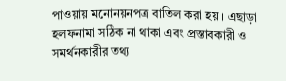পাওয়ায় মনোনয়নপত্র বাতিল করা হয় । এছাড়া হলফনামা সঠিক না থাকা এবং প্রস্তাবকারী ও সমর্থনকারীর তথ্য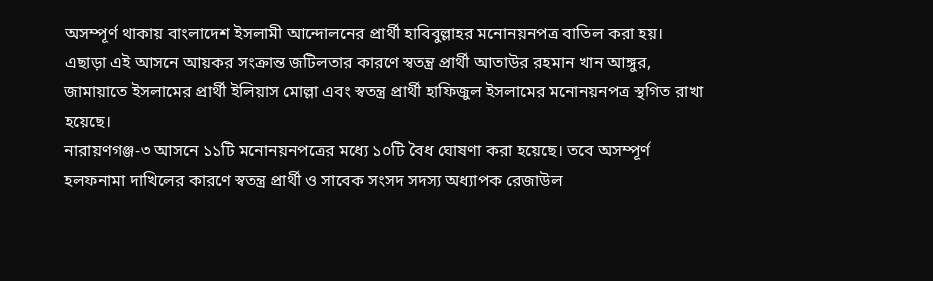অসম্পূর্ণ থাকায় বাংলাদেশ ইসলামী আন্দোলনের প্রার্থী হাবিবুল্লাহর মনোনয়নপত্র বাতিল করা হয়।
এছাড়া এই আসনে আয়কর সংক্রান্ত জটিলতার কারণে স্বতন্ত্র প্রার্থী আতাউর রহমান খান আঙ্গুর, জামায়াতে ইসলামের প্রার্থী ইলিয়াস মোল্লা এবং স্বতন্ত্র প্রার্থী হাফিজুল ইসলামের মনোনয়নপত্র স্থগিত রাখা হয়েছে।
নারায়ণগঞ্জ-৩ আসনে ১১টি মনোনয়নপত্রের মধ্যে ১০টি বৈধ ঘোষণা করা হয়েছে। তবে অসম্পূর্ণ হলফনামা দাখিলের কারণে স্বতন্ত্র প্রার্থী ও সাবেক সংসদ সদস্য অধ্যাপক রেজাউল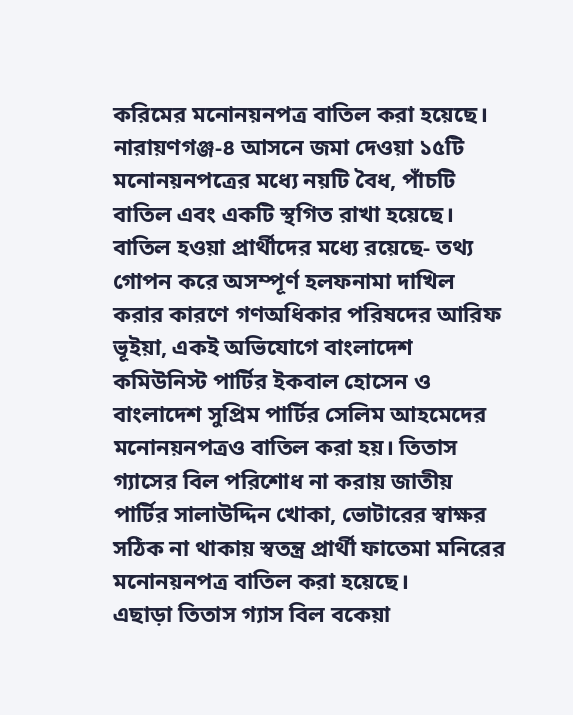করিমের মনোনয়নপত্র বাতিল করা হয়েছে।
নারায়ণগঞ্জ-৪ আসনে জমা দেওয়া ১৫টি মনোনয়নপত্রের মধ্যে নয়টি বৈধ, পাঁচটি বাতিল এবং একটি স্থগিত রাখা হয়েছে। বাতিল হওয়া প্রার্থীদের মধ্যে রয়েছে- তথ্য গোপন করে অসম্পূর্ণ হলফনামা দাখিল করার কারণে গণঅধিকার পরিষদের আরিফ ভূইয়া, একই অভিযোগে বাংলাদেশ কমিউনিস্ট পার্টির ইকবাল হোসেন ও বাংলাদেশ সুপ্রিম পার্টির সেলিম আহমেদের মনোনয়নপত্রও বাতিল করা হয়। তিতাস গ্যাসের বিল পরিশোধ না করায় জাতীয় পার্টির সালাউদ্দিন খোকা, ভোটারের স্বাক্ষর সঠিক না থাকায় স্বতন্ত্র প্রার্থী ফাতেমা মনিরের মনোনয়নপত্র বাতিল করা হয়েছে।
এছাড়া তিতাস গ্যাস বিল বকেয়া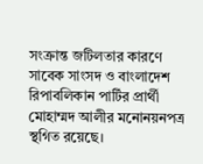সংক্রান্ত জটিলতার কারণে সাবেক সাংসদ ও বাংলাদেশ রিপাবলিকান পার্টির প্রার্থী মোহাম্মদ আলীর মনোনয়নপত্র স্থগিত রয়েছে।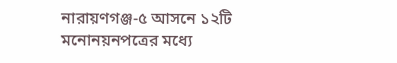নারায়ণগঞ্জ-৫ আসনে ১২টি মনোনয়নপত্রের মধ্যে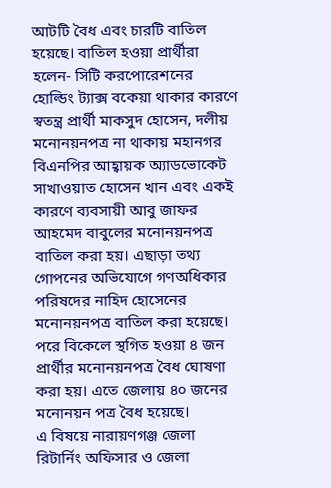আটটি বৈধ এবং চারটি বাতিল হয়েছে। বাতিল হওয়া প্রার্থীরা হলেন- সিটি করপোরেশনের হোল্ডিং ট্যাক্স বকেয়া থাকার কারণে স্বতন্ত্র প্রার্থী মাকসুদ হোসেন, দলীয় মনোনয়নপত্র না থাকায় মহানগর বিএনপির আহ্বায়ক অ্যাডভোকেট সাখাওয়াত হোসেন খান এবং একই কারণে ব্যবসায়ী আবু জাফর আহমেদ বাবুলের মনোনয়নপত্র বাতিল করা হয়। এছাড়া তথ্য গোপনের অভিযোগে গণঅধিকার পরিষদের নাহিদ হোসেনের মনোনয়নপত্র বাতিল করা হয়েছে।
পরে বিকেলে স্থগিত হওয়া ৪ জন প্রার্থীর মনোনয়নপত্র বৈধ ঘোষণা করা হয়। এতে জেলায় ৪০ জনের মনোনয়ন পত্র বৈধ হয়েছে।
এ বিষয়ে নারায়ণগঞ্জ জেলা রিটার্নিং অফিসার ও জেলা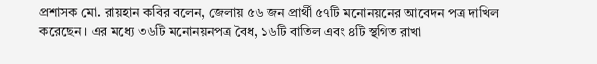প্রশাসক মো. রায়হান কবির বলেন, জেলায় ৫৬ জন প্রার্থী ৫৭টি মনোনয়নের আবেদন পত্র দাখিল করেছেন। এর মধ্যে ৩৬টি মনোনয়নপত্র বৈধ, ১৬টি বাতিল এবং ৪টি স্থগিত রাখা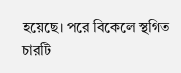হয়েছে। পরে বিকেলে স্থগিত চারটি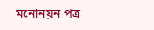মনোনয়ন পত্র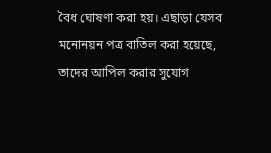বৈধ ঘোষণা করা হয়। এছাড়া যেসব মনোনয়ন পত্র বাতিল করা হয়েছে, তাদের আপিল করার সুযোগ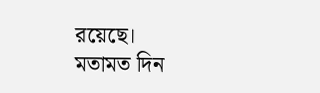রয়েছে।
মতামত দিন